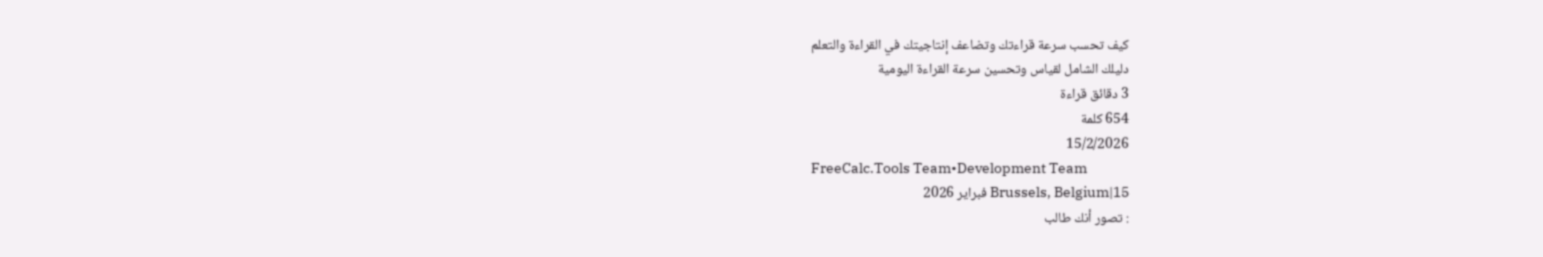كيف تحسب سرعة قراءتك وتضاعف إنتاجيتك في القراءة والتعلم
دليلك الشامل لقياس وتحسين سرعة القراءة اليومية
3 دقائق قراءة
654 كلمة
15/2/2026
FreeCalc.Tools Team•Development Team
Brussels, Belgium|15 فبراير 2026
: تصور أنك طالب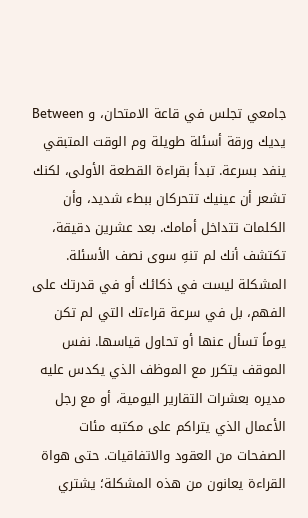جامعي تجلس في قاعة الامتحان، و Between يديك ورقة أسئلة طويلة وم الوقت المتبقي ينفد بسرعة. تبدأ بقراءة القطعة الأولى، لكنك تشعر أن عينيك تتحركان ببطء شديد، وأن الكلمات تتداخل أمامك. بعد عشرين دقيقة، تكتشف أنك لم تنهِ سوى نصف الأسئلة. المشكلة ليست في ذكائك أو في قدرتك على الفهم، بل في سرعة قراءتك التي لم تكن يوماً تسأل عنها أو تحاول قياسها. نفس الموقف يتكرر مع الموظف الذي يكدس عليه مديره بعشرات التقارير اليومية، أو مع رجل الأعمال الذي يتراكم على مكتبه مئات الصفحات من العقود والاتفاقيات. حتى هواة القراءة يعانون من هذه المشكلة؛ يشتري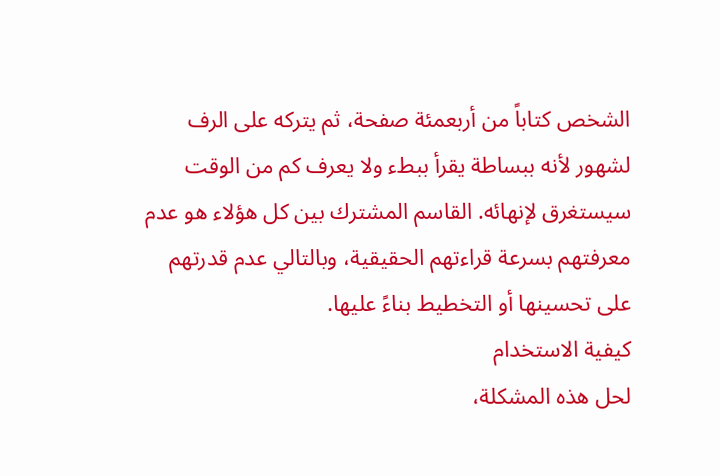الشخص كتاباً من أربعمئة صفحة، ثم يتركه على الرف لشهور لأنه ببساطة يقرأ ببطء ولا يعرف كم من الوقت سيستغرق لإنهائه. القاسم المشترك بين كل هؤلاء هو عدم معرفتهم بسرعة قراءتهم الحقيقية، وبالتالي عدم قدرتهم على تحسينها أو التخطيط بناءً عليها.
كيفية الاستخدام
لحل هذه المشكلة،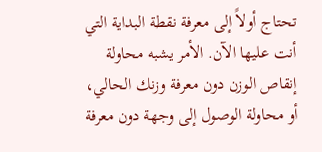تحتاج أولاً إلى معرفة نقطة البداية التي أنت عليها الآن. الأمر يشبه محاولة إنقاص الوزن دون معرفة وزنك الحالي، أو محاولة الوصول إلى وجهة دون معرفة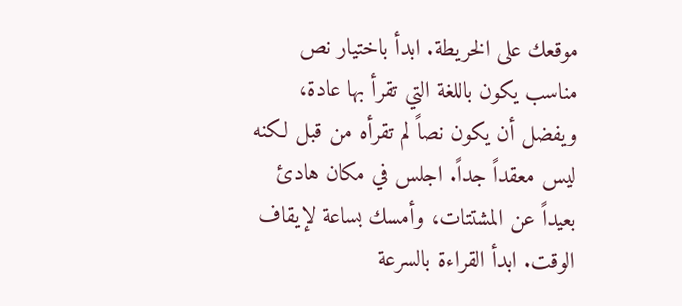موقعك على الخريطة. ابدأ باختيار نص مناسب يكون باللغة التي تقرأ بها عادة، ويفضل أن يكون نصاً لم تقرأه من قبل لكنه ليس معقداً جداً. اجلس في مكان هادئ بعيداً عن المشتتات، وأمسك بساعة لإيقاف الوقت. ابدأ القراءة بالسرعة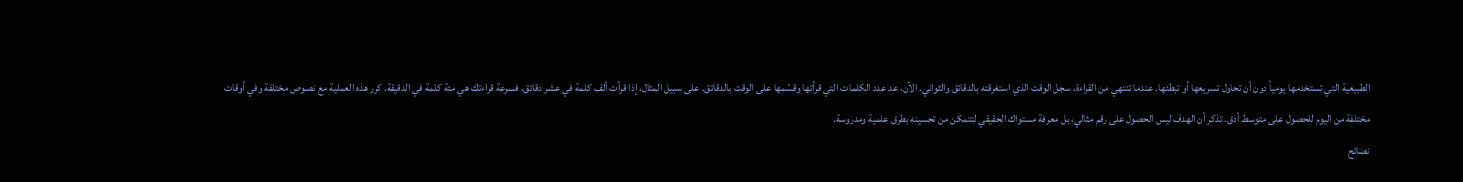الطبيعية التي تستخدمها يومياً دون أن تحاول تسريعها أو تبطئها. عندما تنتهي من القراءة، سجل الوقت الذي استغرقته بالدقائق والثواني. الآن، عد عدد الكلمات التي قرأتها وقسّمها على الوقت بالدقائق. على سبيل المثال، إذا قرأت ألف كلمة في عشر دقائق، فسرعة قراءتك هي مئة كلمة في الدقيقة. كرر هذه العملية مع نصوص مختلفة وفي أوقات مختلفة من اليوم للحصول على متوسط أدق. تذكر أن الهدف ليس الحصول على رقم مثالي، بل معرفة مستواك الحقيقي لتتمكن من تحسينه بطرق علمية ومدروسة.
نصائح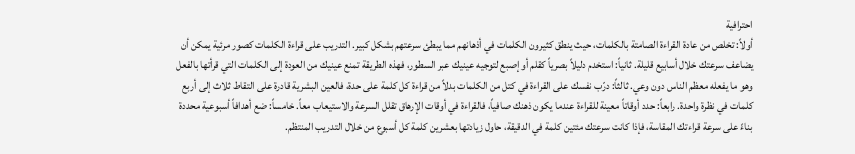احترافية
أولاً: تخلص من عادة القراءة الصامتة بالكلمات، حيث ينطق كثيرون الكلمات في أذهانهم مما يبطئ سرعتهم بشكل كبير. التدريب على قراءة الكلمات كصور مرئية يمكن أن يضاعف سرعتك خلال أسابيع قليلة. ثانياً: استخدم دليلاً بصرياً كقلم أو إصبع لتوجيه عينيك عبر السطور، فهذه الطريقة تمنع عينيك من العودة إلى الكلمات التي قرأتها بالفعل وهو ما يفعله معظم الناس دون وعي. ثالثاً: درّب نفسك على القراءة في كتل من الكلمات بدلاً من قراءة كل كلمة على حدة، فالعين البشرية قادرة على التقاط ثلاث إلى أربع كلمات في نظرة واحدة. رابعاً: حدد أوقاتاً معينة للقراءة عندما يكون ذهنك صافياً، فالقراءة في أوقات الإرهاق تقلل السرعة والاستيعاب معاً. خامساً: ضع أهدافاً أسبوعية محددة بناءً على سرعة قراءتك المقاسة، فإذا كانت سرعتك مئتين كلمة في الدقيقة، حاول زيادتها بعشرين كلمة كل أسبوع من خلال التدريب المنتظم.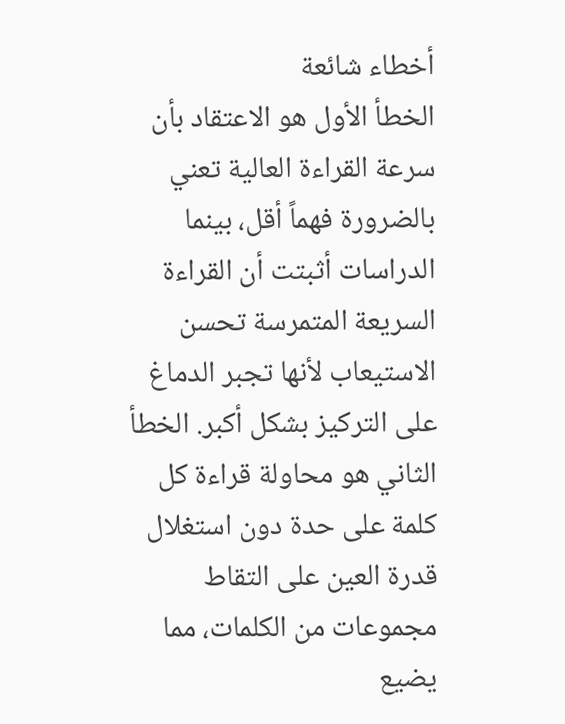أخطاء شائعة
الخطأ الأول هو الاعتقاد بأن سرعة القراءة العالية تعني بالضرورة فهماً أقل، بينما الدراسات أثبتت أن القراءة السريعة المتمرسة تحسن الاستيعاب لأنها تجبر الدماغ على التركيز بشكل أكبر. الخطأ الثاني هو محاولة قراءة كل كلمة على حدة دون استغلال قدرة العين على التقاط مجموعات من الكلمات، مما يضيع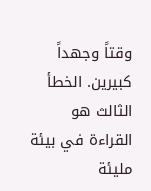وقتاً وجهداً كبيرين. الخطأ الثالث هو القراءة في بيئة مليئة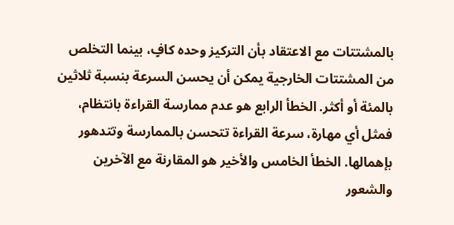بالمشتتات مع الاعتقاد بأن التركيز وحده كافٍ، بينما التخلص من المشتتات الخارجية يمكن أن يحسن السرعة بنسبة ثلاثين بالمئة أو أكثر. الخطأ الرابع هو عدم ممارسة القراءة بانتظام، فمثل أي مهارة، سرعة القراءة تتحسن بالممارسة وتتدهور بإهمالها. الخطأ الخامس والأخير هو المقارنة مع الآخرين والشعور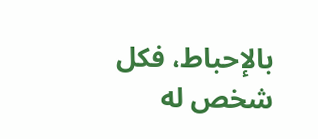بالإحباط، فكل شخص له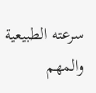سرعته الطبيعية والمهم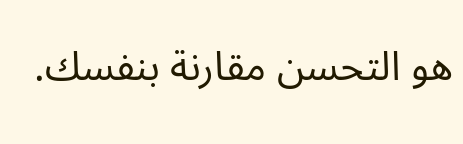هو التحسن مقارنة بنفسك.